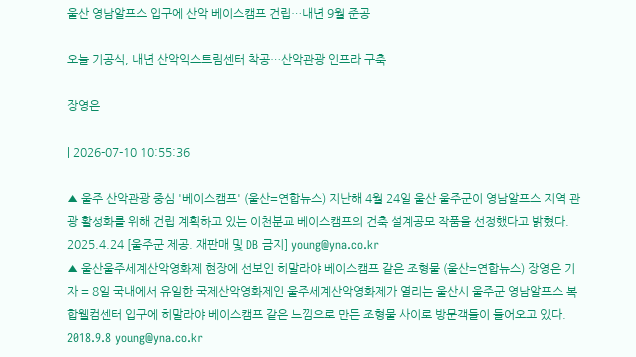울산 영남알프스 입구에 산악 베이스캠프 건립…내년 9월 준공

오늘 기공식, 내년 산악익스트림센터 착공…산악관광 인프라 구축

장영은

| 2026-07-10 10:55:36

▲ 울주 산악관광 중심 '베이스캠프' (울산=연합뉴스) 지난해 4월 24일 울산 울주군이 영남알프스 지역 관광 활성화를 위해 건립 계획하고 있는 이천분교 베이스캠프의 건축 설계공모 작품을 선정했다고 밝혔다. 2025.4.24 [울주군 제공. 재판매 및 DB 금지] young@yna.co.kr
▲ 울산울주세계산악영화제 현장에 선보인 히말라야 베이스캠프 같은 조형물 (울산=연합뉴스) 장영은 기자 = 8일 국내에서 유일한 국제산악영화제인 울주세계산악영화제가 열리는 울산시 울주군 영남알프스 복합웰컴센터 입구에 히말라야 베이스캠프 같은 느낌으로 만든 조형물 사이로 방문객들이 들어오고 있다. 2018.9.8 young@yna.co.kr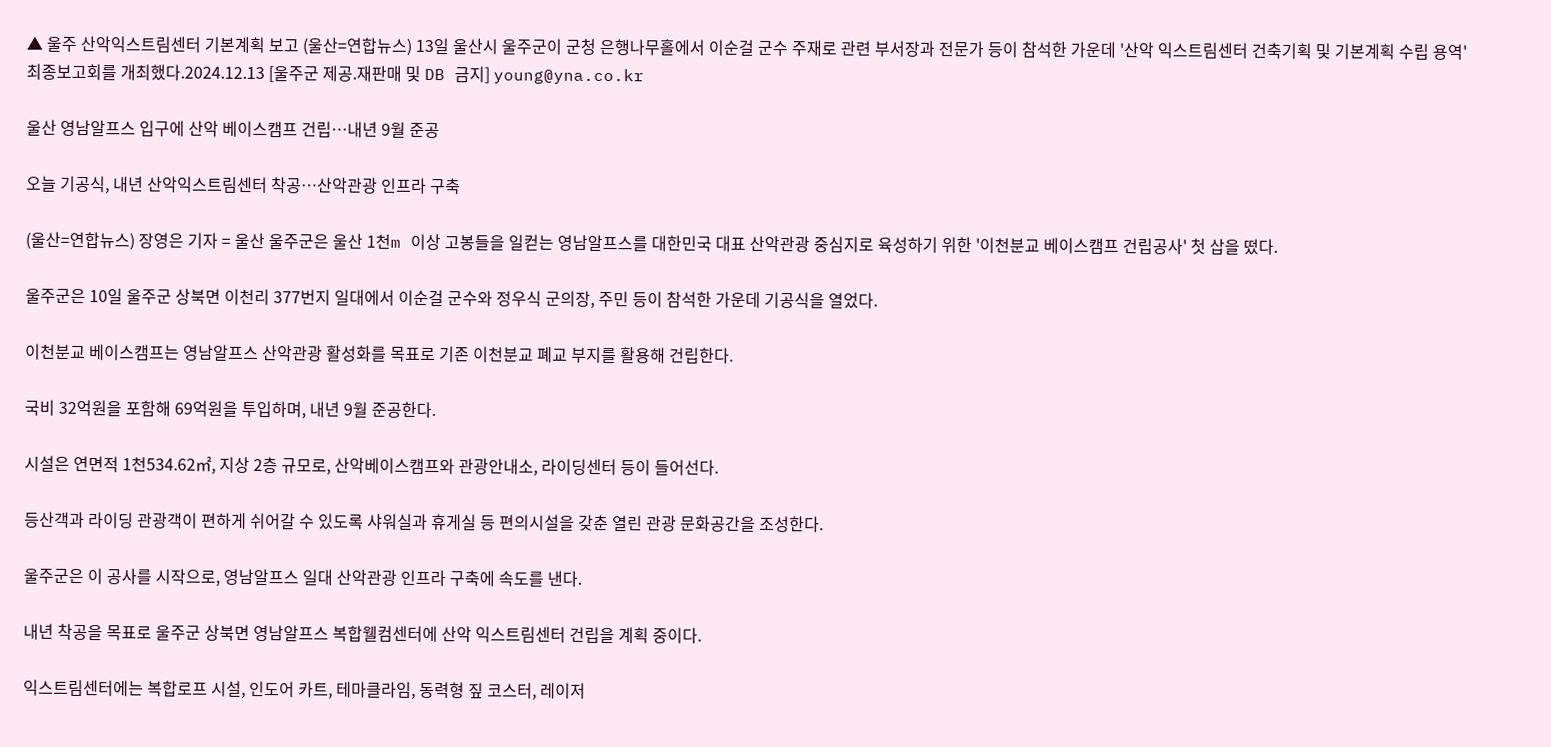▲ 울주 산악익스트림센터 기본계획 보고 (울산=연합뉴스) 13일 울산시 울주군이 군청 은행나무홀에서 이순걸 군수 주재로 관련 부서장과 전문가 등이 참석한 가운데 '산악 익스트림센터 건축기획 및 기본계획 수립 용역' 최종보고회를 개최했다.2024.12.13 [울주군 제공.재판매 및 DB 금지] young@yna.co.kr

울산 영남알프스 입구에 산악 베이스캠프 건립…내년 9월 준공

오늘 기공식, 내년 산악익스트림센터 착공…산악관광 인프라 구축

(울산=연합뉴스) 장영은 기자 = 울산 울주군은 울산 1천m 이상 고봉들을 일컫는 영남알프스를 대한민국 대표 산악관광 중심지로 육성하기 위한 '이천분교 베이스캠프 건립공사' 첫 삽을 떴다.

울주군은 10일 울주군 상북면 이천리 377번지 일대에서 이순걸 군수와 정우식 군의장, 주민 등이 참석한 가운데 기공식을 열었다.

이천분교 베이스캠프는 영남알프스 산악관광 활성화를 목표로 기존 이천분교 폐교 부지를 활용해 건립한다.

국비 32억원을 포함해 69억원을 투입하며, 내년 9월 준공한다.

시설은 연면적 1천534.62㎡, 지상 2층 규모로, 산악베이스캠프와 관광안내소, 라이딩센터 등이 들어선다.

등산객과 라이딩 관광객이 편하게 쉬어갈 수 있도록 샤워실과 휴게실 등 편의시설을 갖춘 열린 관광 문화공간을 조성한다.

울주군은 이 공사를 시작으로, 영남알프스 일대 산악관광 인프라 구축에 속도를 낸다.

내년 착공을 목표로 울주군 상북면 영남알프스 복합웰컴센터에 산악 익스트림센터 건립을 계획 중이다.

익스트림센터에는 복합로프 시설, 인도어 카트, 테마클라임, 동력형 짚 코스터, 레이저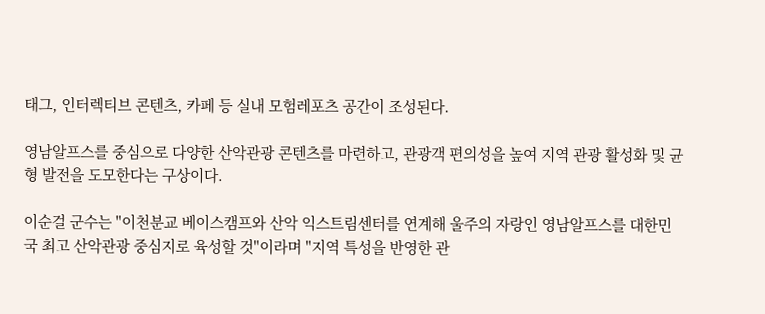태그, 인터렉티브 콘텐츠, 카페 등 실내 모험레포츠 공간이 조성된다.

영남알프스를 중심으로 다양한 산악관광 콘텐츠를 마련하고, 관광객 편의성을 높여 지역 관광 활성화 및 균형 발전을 도모한다는 구상이다.

이순걸 군수는 "이천분교 베이스캠프와 산악 익스트림센터를 연계해 울주의 자랑인 영남알프스를 대한민국 최고 산악관광 중심지로 육성할 것"이라며 "지역 특성을 반영한 관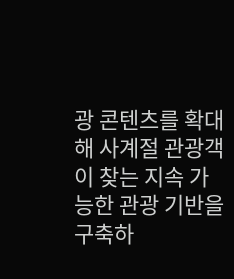광 콘텐츠를 확대해 사계절 관광객이 찾는 지속 가능한 관광 기반을 구축하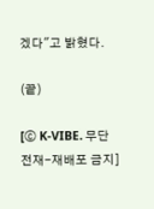겠다"고 밝혔다.

(끝)

[ⓒ K-VIBE. 무단전재-재배포 금지]